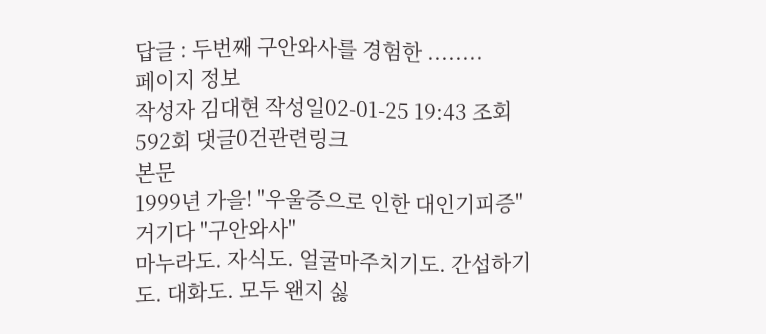답글 : 두번째 구안와사를 경험한 ........
페이지 정보
작성자 김대현 작성일02-01-25 19:43 조회592회 댓글0건관련링크
본문
1999년 가을! "우울증으로 인한 대인기피증" 거기다 "구안와사"
마누라도. 자식도. 얼굴마주치기도. 간섭하기도. 대화도. 모두 왠지 싫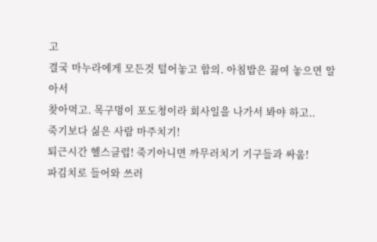고
결국 마누라에게 모든것 털어놓고 합의. 아침밥은 끓여 놓으면 알아서
찾아먹고. 목구멍이 포도청이라 회사일을 나가서 봐야 하고..
죽기보다 싫은 사람 마주치기!
퇴근시간 헬스클럽! 죽기아니면 까무러치기 기구들과 싸움!
파김치로 들어와 쓰러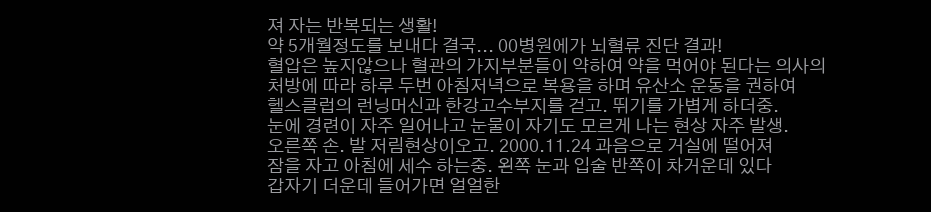져 자는 반복되는 생활!
약 5개월정도를 보내다 결국... 00병원에가 뇌혈류 진단 결과!
혈압은 높지않으나 혈관의 가지부분들이 약하여 약을 먹어야 된다는 의사의
처방에 따라 하루 두번 아침저녁으로 복용을 하며 유산소 운동을 권하여
헬스클럽의 런닝머신과 한강고수부지를 걷고. 뛰기를 가볍게 하더중.
눈에 경련이 자주 일어나고 눈물이 자기도 모르게 나는 현상 자주 발생.
오른쪽 손. 발 저림현상이오고. 2000.11.24 과음으로 거실에 떨어져
잠을 자고 아침에 세수 하는중. 왼쪽 눈과 입술 반쪽이 차거운데 있다
갑자기 더운데 들어가면 얼얼한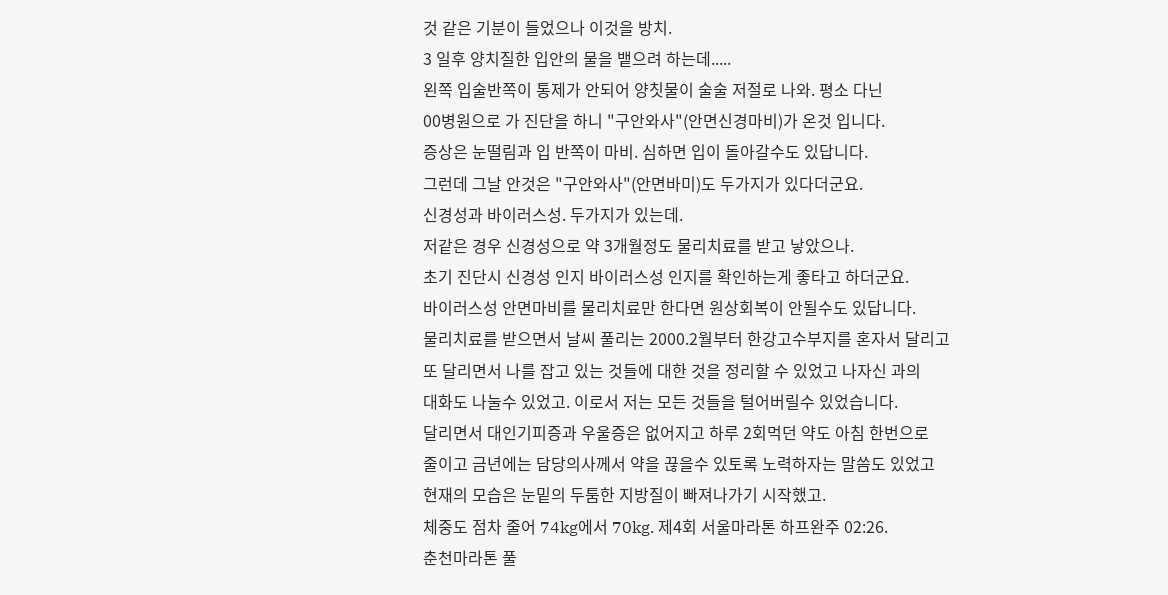것 같은 기분이 들었으나 이것을 방치.
3 일후 양치질한 입안의 물을 뱉으려 하는데.....
왼쪽 입술반쪽이 통제가 안되어 양칫물이 술술 저절로 나와. 평소 다닌
00병원으로 가 진단을 하니 "구안와사"(안면신경마비)가 온것 입니다.
증상은 눈떨림과 입 반쪽이 마비. 심하면 입이 돌아갈수도 있답니다.
그런데 그날 안것은 "구안와사"(안면바미)도 두가지가 있다더군요.
신경성과 바이러스성. 두가지가 있는데.
저같은 경우 신경성으로 약 3개월정도 물리치료를 받고 낳았으나.
초기 진단시 신경성 인지 바이러스성 인지를 확인하는게 좋타고 하더군요.
바이러스성 안면마비를 물리치료만 한다면 원상회복이 안될수도 있답니다.
물리치료를 받으면서 날씨 풀리는 2000.2월부터 한강고수부지를 혼자서 달리고
또 달리면서 나를 잡고 있는 것들에 대한 것을 정리할 수 있었고 나자신 과의
대화도 나눌수 있었고. 이로서 저는 모든 것들을 털어버릴수 있었습니다.
달리면서 대인기피증과 우울증은 없어지고 하루 2회먹던 약도 아침 한번으로
줄이고 금년에는 담당의사께서 약을 끊을수 있토록 노력하자는 말씀도 있었고
현재의 모습은 눈밑의 두툼한 지방질이 빠져나가기 시작했고.
체중도 점차 줄어 74kg에서 70kg. 제4회 서울마라톤 하프완주 02:26.
춘천마라톤 풀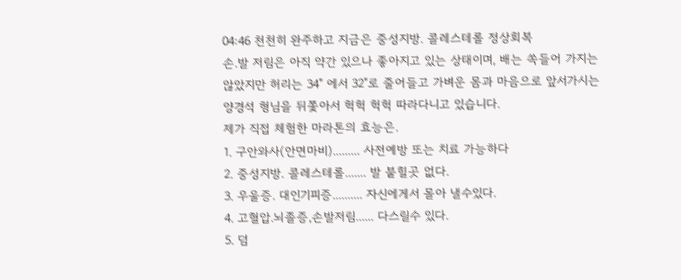04:46 천천히 완주하고 지금은 중성지방. 콜레스테롤 정상회복
손.발 저림은 아직 약간 있으나 좋아지고 있는 상태이며, 배는 쏙들어 가지는
않았지만 허리는 34" 에서 32"로 줄어들고 가벼운 몸과 마음으로 앞서가시는
양경석 형님을 뒤쫓아서 헉헉 헉헉 따라다니고 있습니다.
제가 직접 체험한 마라톤의 효능은.
1. 구안와사(안면마비)......... 사전예방 또는 치료 가능하다
2. 중성지방. 콜레스테롤....... 발 붙힐곳 없다.
3. 우울증. 대인기피증.......... 자신에게서 몰아 낼수있다.
4. 고혈압.뇌졸증,손발저림...... 다스릴수 있다.
5. 덤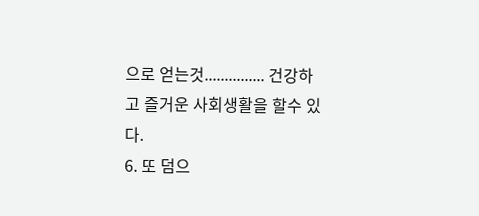으로 얻는것............... 건강하고 즐거운 사회생활을 할수 있다.
6. 또 덤으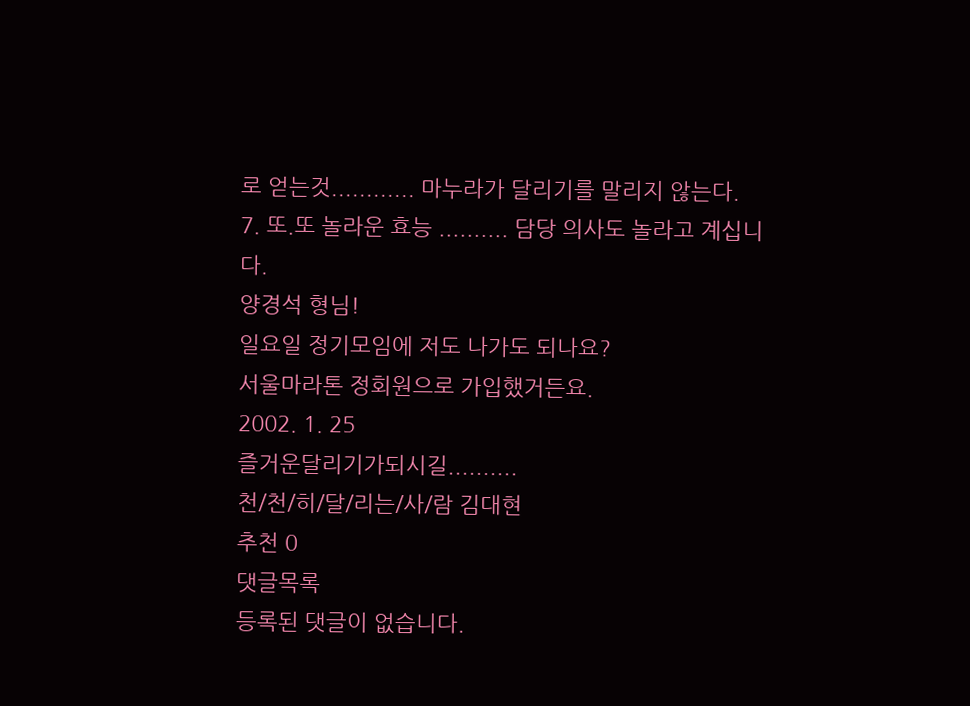로 얻는것............ 마누라가 달리기를 말리지 않는다.
7. 또.또 놀라운 효능 .......... 담당 의사도 놀라고 계십니다.
양경석 형님!
일요일 정기모임에 저도 나가도 되나요?
서울마라톤 정회원으로 가입했거든요.
2002. 1. 25
즐거운달리기가되시길..........
천/천/히/달/리는/사/람 김대현
추천 0
댓글목록
등록된 댓글이 없습니다.